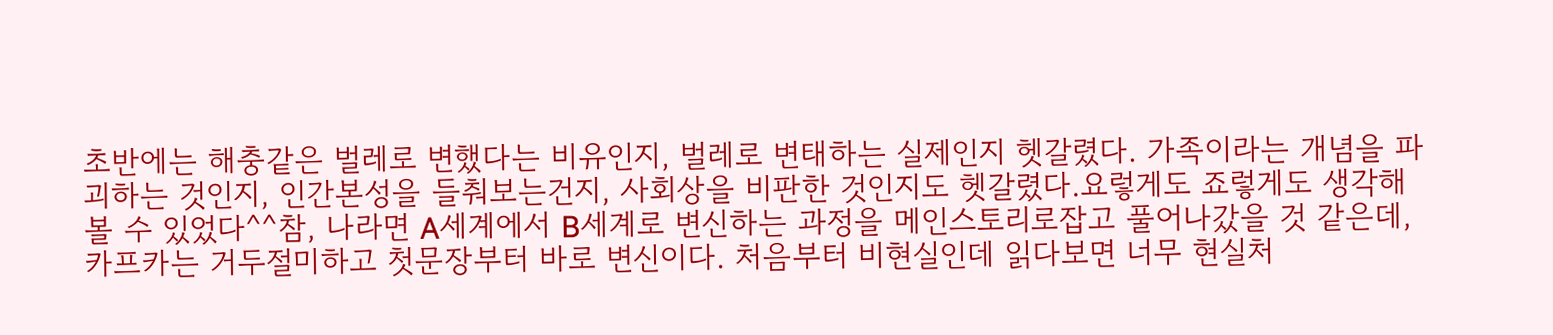초반에는 해충같은 벌레로 변했다는 비유인지, 벌레로 변태하는 실제인지 헷갈렸다. 가족이라는 개념을 파괴하는 것인지, 인간본성을 들춰보는건지, 사회상을 비판한 것인지도 헷갈렸다.요렇게도 죠렇게도 생각해 볼 수 있었다^^참, 나라면 A세계에서 B세계로 변신하는 과정을 메인스토리로잡고 풀어나갔을 것 같은데, 카프카는 거두절미하고 첫문장부터 바로 변신이다. 처음부터 비현실인데 읽다보면 너무 현실처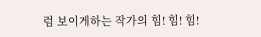럼 보이게하는 작가의 힘! 힘! 힘!